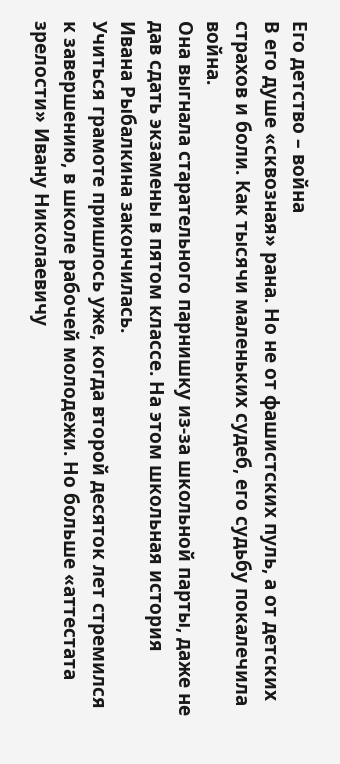Его детство – война
В его душе «сквозная» рана. Но не от фашистских пуль, а от детских страхов и боли. Как тысячи маленьких судеб, его судьбу покалечила война.
Она выгнала старательного парнишку из-за школьной парты, даже не дав сдать экзамены в пятом классе. На этом школьная история Ивана Рыбалкина закончилась.
Учиться грамоте пришлось уже, когда второй десяток лет стремился к завершению, в школе рабочей молодежи. Но больше «аттестата зрелости» Ивану Николаевичу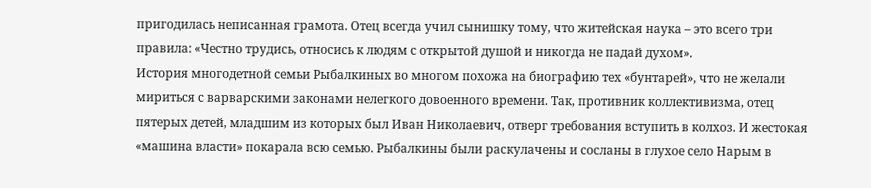пригодилась неписанная грамота. Отец всегда учил сынишку тому, что житейская наука – это всего три правила: «Честно трудись, относись к людям с открытой душой и никогда не падай духом».
История многодетной семьи Рыбалкиных во многом похожа на биографию тех «бунтарей», что не желали мириться с варварскими законами нелегкого довоенного времени. Так, противник коллективизма, отец пятерых детей, младшим из которых был Иван Николаевич, отверг требования вступить в колхоз. И жестокая «машина власти» покарала всю семью. Рыбалкины были раскулачены и сосланы в глухое село Нарым в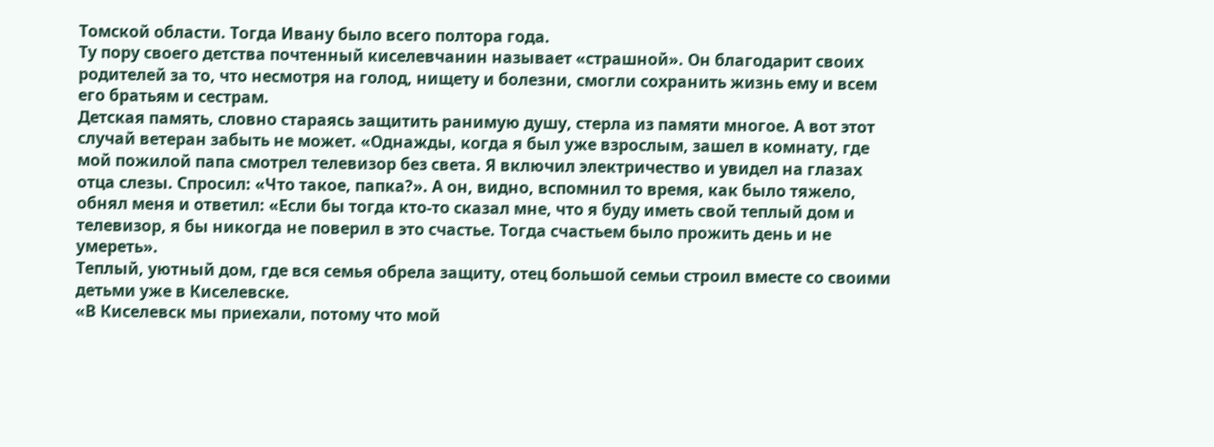Томской области. Тогда Ивану было всего полтора года.
Ту пору своего детства почтенный киселевчанин называет «страшной». Он благодарит своих родителей за то, что несмотря на голод, нищету и болезни, смогли сохранить жизнь ему и всем его братьям и сестрам.
Детская память, словно стараясь защитить ранимую душу, стерла из памяти многое. А вот этот случай ветеран забыть не может. «Однажды, когда я был уже взрослым, зашел в комнату, где мой пожилой папа смотрел телевизор без света. Я включил электричество и увидел на глазах отца слезы. Спросил: «Что такое, папка?». А он, видно, вспомнил то время, как было тяжело, обнял меня и ответил: «Если бы тогда кто-то сказал мне, что я буду иметь свой теплый дом и телевизор, я бы никогда не поверил в это счастье. Тогда счастьем было прожить день и не умереть».
Теплый, уютный дом, где вся семья обрела защиту, отец большой семьи строил вместе со своими детьми уже в Киселевске.
«В Киселевск мы приехали, потому что мой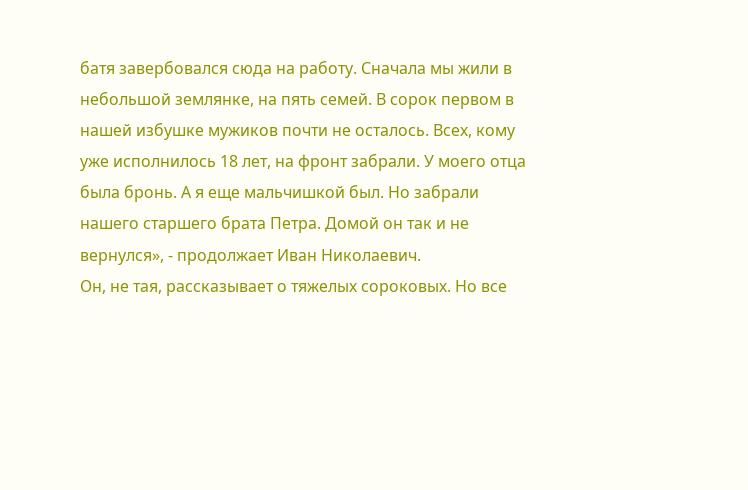батя завербовался сюда на работу. Сначала мы жили в небольшой землянке, на пять семей. В сорок первом в нашей избушке мужиков почти не осталось. Всех, кому уже исполнилось 18 лет, на фронт забрали. У моего отца была бронь. А я еще мальчишкой был. Но забрали нашего старшего брата Петра. Домой он так и не вернулся», - продолжает Иван Николаевич.
Он, не тая, рассказывает о тяжелых сороковых. Но все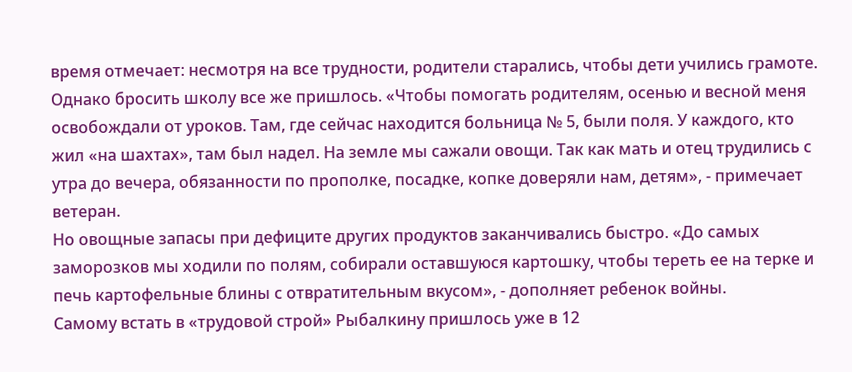время отмечает: несмотря на все трудности, родители старались, чтобы дети учились грамоте. Однако бросить школу все же пришлось. «Чтобы помогать родителям, осенью и весной меня освобождали от уроков. Там, где сейчас находится больница № 5, были поля. У каждого, кто жил «на шахтах», там был надел. На земле мы сажали овощи. Так как мать и отец трудились с утра до вечера, обязанности по прополке, посадке, копке доверяли нам, детям», - примечает ветеран.
Но овощные запасы при дефиците других продуктов заканчивались быстро. «До самых заморозков мы ходили по полям, собирали оставшуюся картошку, чтобы тереть ее на терке и печь картофельные блины с отвратительным вкусом», - дополняет ребенок войны.
Самому встать в «трудовой строй» Рыбалкину пришлось уже в 12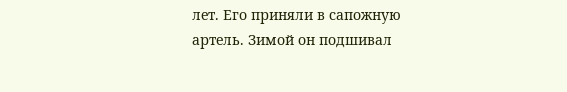лет. Его приняли в сапожную артель. Зимой он подшивал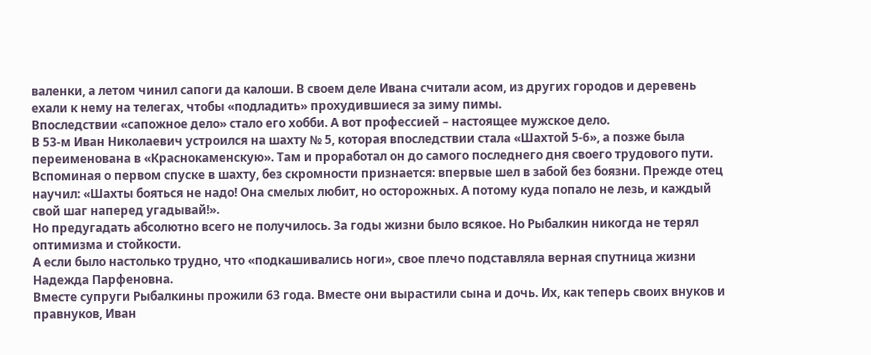валенки, а летом чинил сапоги да калоши. В своем деле Ивана считали асом, из других городов и деревень ехали к нему на телегах, чтобы «подладить» прохудившиеся за зиму пимы.
Впоследствии «сапожное дело» стало его хобби. А вот профессией – настоящее мужское дело.
В 53-м Иван Николаевич устроился на шахту № 5, которая впоследствии стала «Шахтой 5-6», а позже была переименована в «Краснокаменскую». Там и проработал он до самого последнего дня своего трудового пути.
Вспоминая о первом спуске в шахту, без скромности признается: впервые шел в забой без боязни. Прежде отец научил: «Шахты бояться не надо! Она смелых любит, но осторожных. А потому куда попало не лезь, и каждый свой шаг наперед угадывай!».
Но предугадать абсолютно всего не получилось. За годы жизни было всякое. Но Рыбалкин никогда не терял оптимизма и стойкости.
А если было настолько трудно, что «подкашивались ноги», свое плечо подставляла верная спутница жизни Надежда Парфеновна.
Вместе супруги Рыбалкины прожили 63 года. Вместе они вырастили сына и дочь. Их, как теперь своих внуков и правнуков, Иван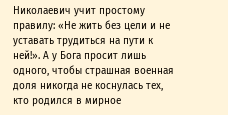Николаевич учит простому правилу: «Не жить без цели и не уставать трудиться на пути к ней!». А у Бога просит лишь одного, чтобы страшная военная доля никогда не коснулась тех, кто родился в мирное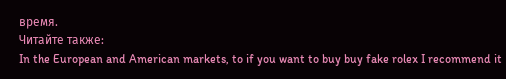время.
Читайте также:
In the European and American markets, to if you want to buy buy fake rolex I recommend it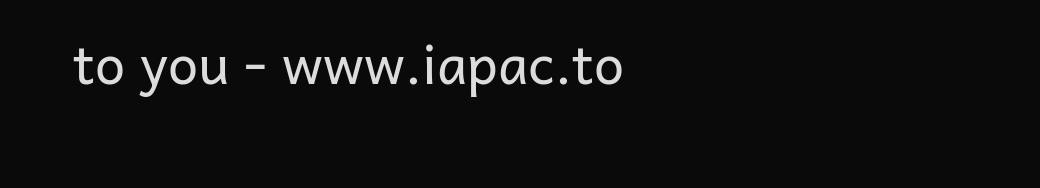to you - www.iapac.to